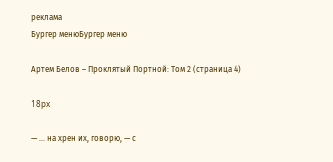реклама
Бургер менюБургер меню

Артем Белов – Проклятый Портной: Том 2 (страница 4)

18px

— … на хрен их, говорю, — с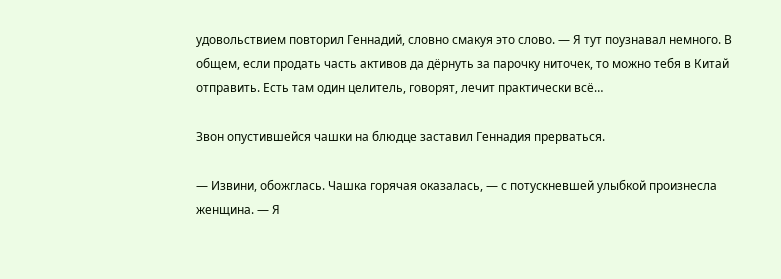удовольствием повторил Геннадий, словно смакуя это слово. — Я тут поузнавал немного. В общем, если продать часть активов да дёрнуть за парочку ниточек, то можно тебя в Китай отправить. Есть там один целитель, говорят, лечит практически всё…

Звон опустившейся чашки на блюдце заставил Геннадия прерваться.

— Извини, обожглась. Чашка горячая оказалась, — с потускневшей улыбкой произнесла женщина. — Я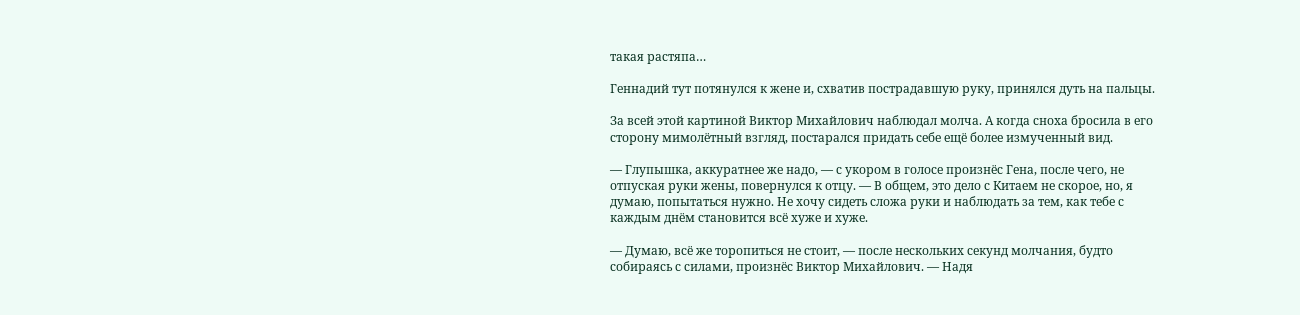такая растяпа…

Геннадий тут потянулся к жене и, схватив пострадавшую руку, принялся дуть на пальцы.

За всей этой картиной Виктор Михайлович наблюдал молча. А когда сноха бросила в его сторону мимолётный взгляд, постарался придать себе ещё более измученный вид.

— Глупышка, аккуратнее же надо, — с укором в голосе произнёс Гена, после чего, не отпуская руки жены, повернулся к отцу. — В общем, это дело с Китаем не скорое, но, я думаю, попытаться нужно. Не хочу сидеть сложа руки и наблюдать за тем, как тебе с каждым днём становится всё хуже и хуже.

— Думаю, всё же торопиться не стоит, — после нескольких секунд молчания, будто собираясь с силами, произнёс Виктор Михайлович. — Надя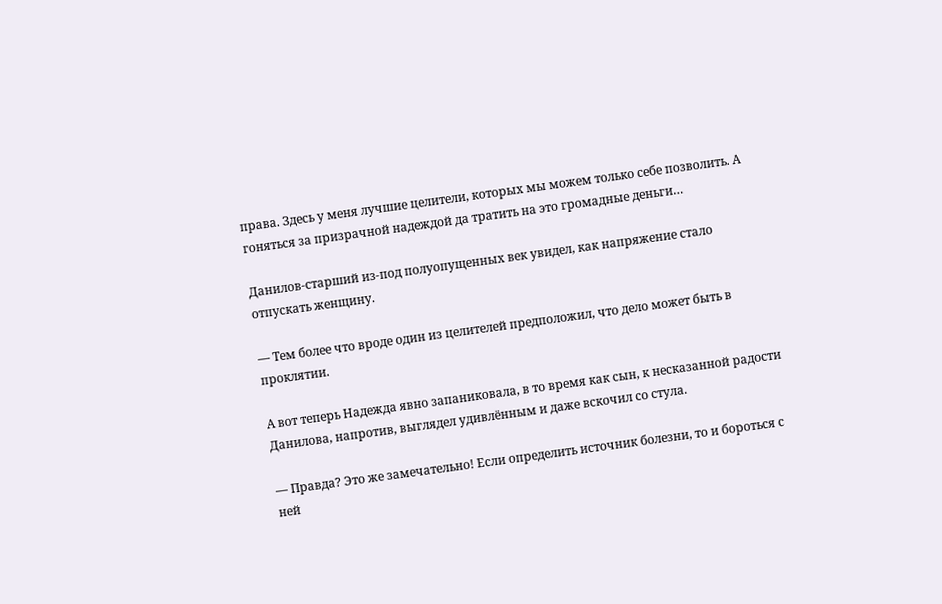права. Здесь у меня лучшие целители, которых мы можем только себе позволить. А гоняться за призрачной надеждой да тратить на это громадные деньги…

Данилов-старший из-под полуопущенных век увидел, как напряжение стало отпускать женщину.

— Тем более что вроде один из целителей предположил, что дело может быть в проклятии.

А вот теперь Надежда явно запаниковала, в то время как сын, к несказанной радости Данилова, напротив, выглядел удивлённым и даже вскочил со стула.

— Правда? Это же замечательно! Если определить источник болезни, то и бороться с ней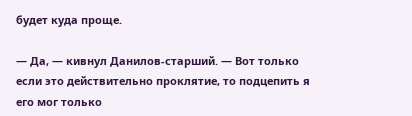будет куда проще.

— Да, — кивнул Данилов-старший. — Вот только если это действительно проклятие, то подцепить я его мог только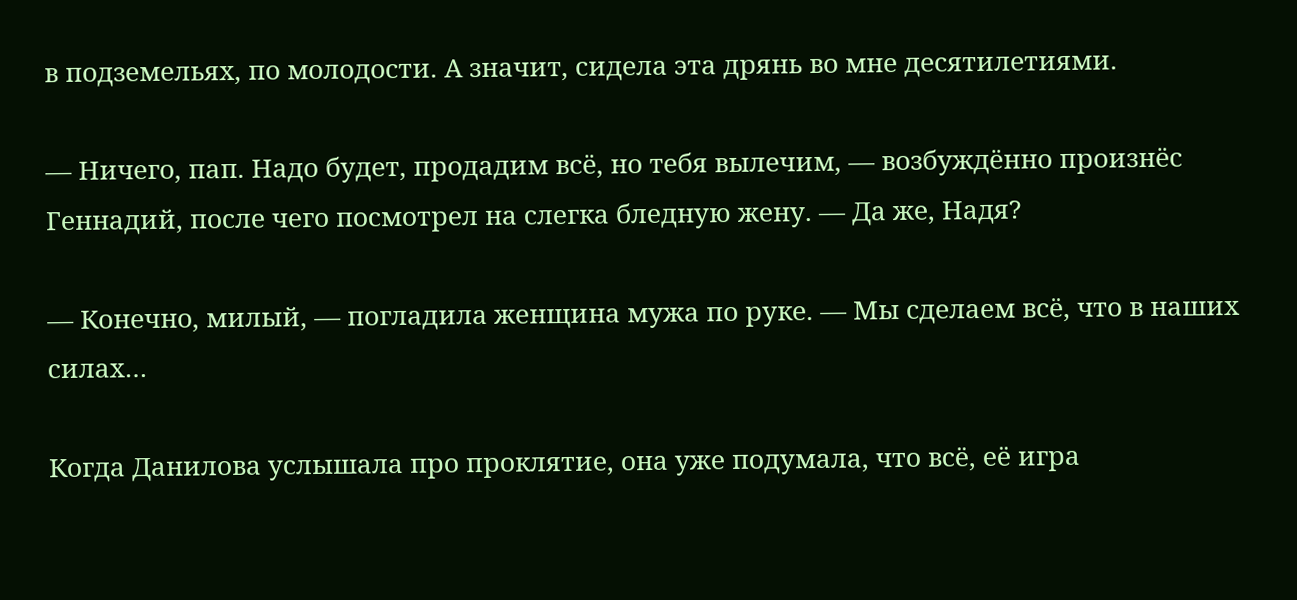в подземельях, по молодости. А значит, сидела эта дрянь во мне десятилетиями.

— Ничего, пап. Надо будет, продадим всё, но тебя вылечим, — возбуждённо произнёс Геннадий, после чего посмотрел на слегка бледную жену. — Да же, Надя?

— Конечно, милый, — погладила женщина мужа по руке. — Мы сделаем всё, что в наших силах…

Когда Данилова услышала про проклятие, она уже подумала, что всё, её игра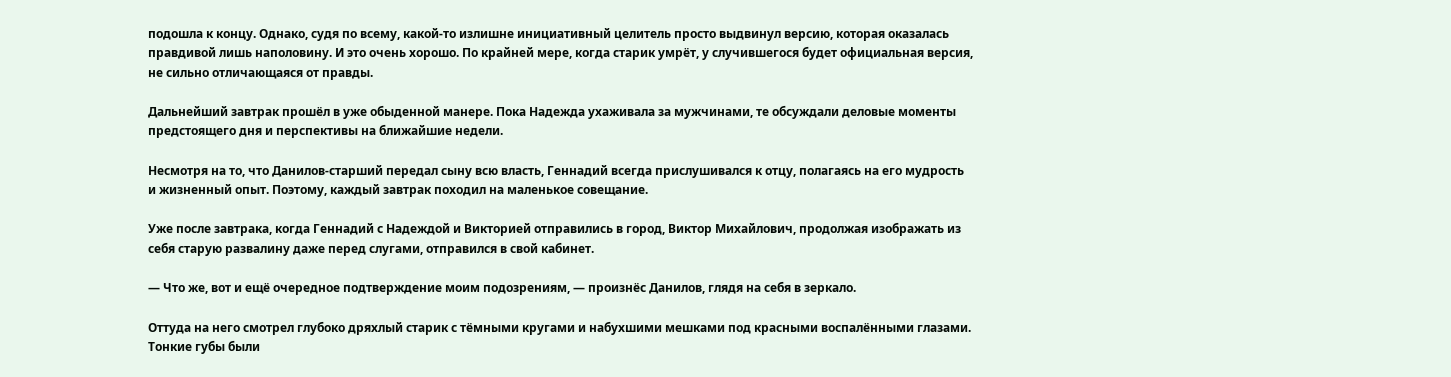подошла к концу. Однако, судя по всему, какой-то излишне инициативный целитель просто выдвинул версию, которая оказалась правдивой лишь наполовину. И это очень хорошо. По крайней мере, когда старик умрёт, у случившегося будет официальная версия, не сильно отличающаяся от правды.

Дальнейший завтрак прошёл в уже обыденной манере. Пока Надежда ухаживала за мужчинами, те обсуждали деловые моменты предстоящего дня и перспективы на ближайшие недели.

Несмотря на то, что Данилов-старший передал сыну всю власть, Геннадий всегда прислушивался к отцу, полагаясь на его мудрость и жизненный опыт. Поэтому, каждый завтрак походил на маленькое совещание.

Уже после завтрака, когда Геннадий с Надеждой и Викторией отправились в город, Виктор Михайлович, продолжая изображать из себя старую развалину даже перед слугами, отправился в свой кабинет.

— Что же, вот и ещё очередное подтверждение моим подозрениям, — произнёс Данилов, глядя на себя в зеркало.

Оттуда на него смотрел глубоко дряхлый старик с тёмными кругами и набухшими мешками под красными воспалёнными глазами. Тонкие губы были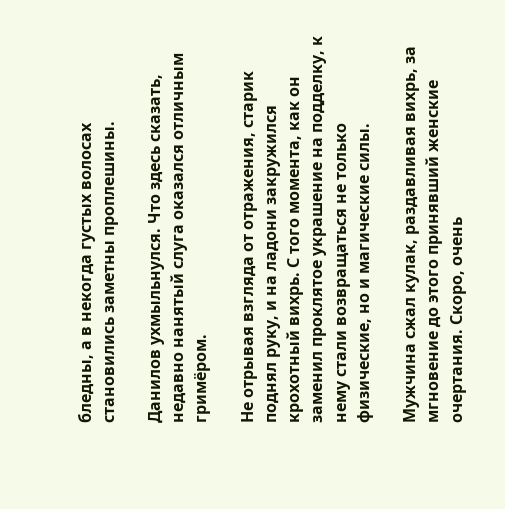бледны, а в некогда густых волосах становились заметны проплешины.

Данилов ухмыльнулся. Что здесь сказать, недавно нанятый слуга оказался отличным гримёром.

Не отрывая взгляда от отражения, старик поднял руку, и на ладони закружился крохотный вихрь. С того момента, как он заменил проклятое украшение на подделку, к нему стали возвращаться не только физические, но и магические силы.

Мужчина сжал кулак, раздавливая вихрь, за мгновение до этого принявший женские очертания. Скоро, очень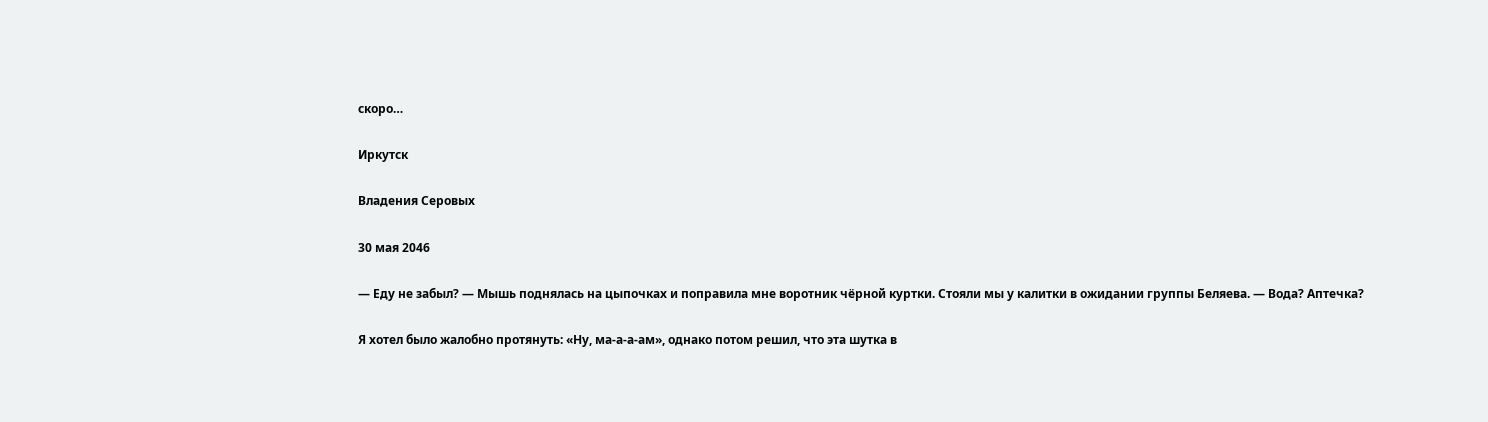скоро…

Иркутск

Владения Серовых

30 мая 2046

— Еду не забыл? — Мышь поднялась на цыпочках и поправила мне воротник чёрной куртки. Стояли мы у калитки в ожидании группы Беляева. — Вода? Аптечка?

Я хотел было жалобно протянуть: «Ну, ма-а-а-ам», однако потом решил, что эта шутка в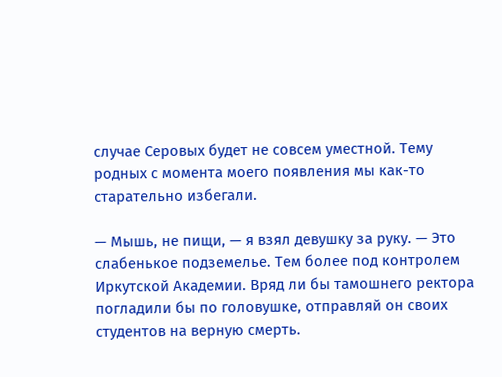случае Серовых будет не совсем уместной. Тему родных с момента моего появления мы как-то старательно избегали.

— Мышь, не пищи, — я взял девушку за руку. — Это слабенькое подземелье. Тем более под контролем Иркутской Академии. Вряд ли бы тамошнего ректора погладили бы по головушке, отправляй он своих студентов на верную смерть.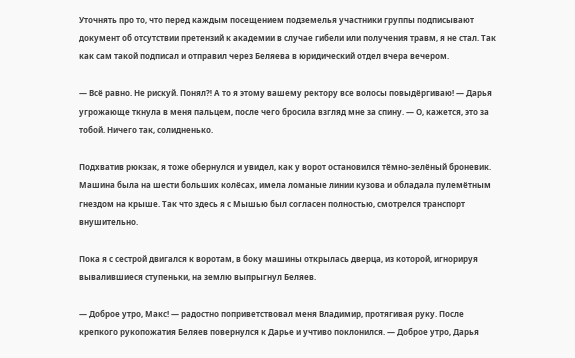Уточнять про то, что перед каждым посещением подземелья участники группы подписывают документ об отсутствии претензий к академии в случае гибели или получения травм, я не стал. Так как сам такой подписал и отправил через Беляева в юридический отдел вчера вечером.

— Всё равно. Не рискуй. Понял⁈ А то я этому вашему ректору все волосы повыдёргиваю! — Дарья угрожающе ткнула в меня пальцем, после чего бросила взгляд мне за спину. — О, кажется, это за тобой. Ничего так, солидненько.

Подхватив рюкзак, я тоже обернулся и увидел, как у ворот остановился тёмно-зелёный броневик. Машина была на шести больших колёсах, имела ломаные линии кузова и обладала пулемётным гнездом на крыше. Так что здесь я с Мышью был согласен полностью, смотрелся транспорт внушительно.

Пока я с сестрой двигался к воротам, в боку машины открылась дверца, из которой, игнорируя вывалившиеся ступеньки, на землю выпрыгнул Беляев.

— Доброе утро, Макс! — радостно поприветствовал меня Владимир, протягивая руку. После крепкого рукопожатия Беляев повернулся к Дарье и учтиво поклонился. — Доброе утро, Дарья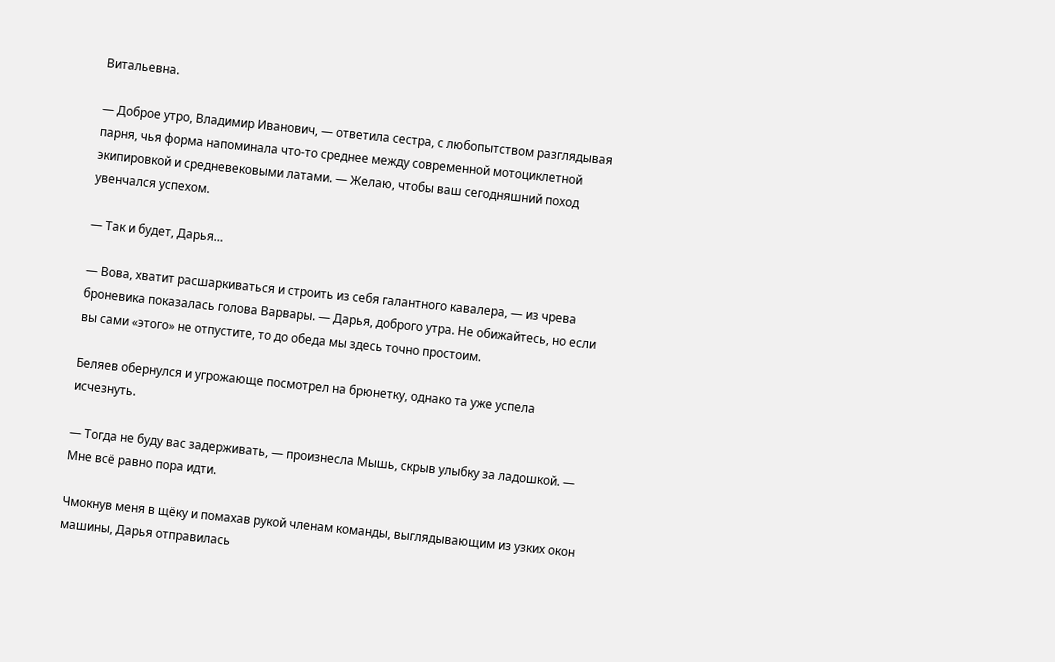Витальевна.

— Доброе утро, Владимир Иванович, — ответила сестра, с любопытством разглядывая парня, чья форма напоминала что-то среднее между современной мотоциклетной экипировкой и средневековыми латами. — Желаю, чтобы ваш сегодняшний поход увенчался успехом.

— Так и будет, Дарья…

— Вова, хватит расшаркиваться и строить из себя галантного кавалера, — из чрева броневика показалась голова Варвары. — Дарья, доброго утра. Не обижайтесь, но если вы сами «этого» не отпустите, то до обеда мы здесь точно простоим.

Беляев обернулся и угрожающе посмотрел на брюнетку, однако та уже успела исчезнуть.

— Тогда не буду вас задерживать, — произнесла Мышь, скрыв улыбку за ладошкой. — Мне всё равно пора идти.

Чмокнув меня в щёку и помахав рукой членам команды, выглядывающим из узких окон машины, Дарья отправилась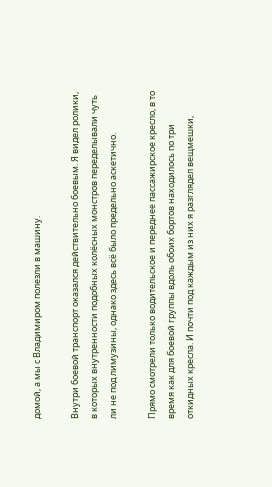домой, а мы с Владимиром полезли в машину.

Внутри боевой транспорт оказался действительно боевым. Я видел ролики, в которых внутренности подобных колёсных монстров переделывали чуть ли не под лимузины, однако здесь всё было предельно аскетично.

Прямо смотрели только водительское и переднее пассажирское кресло, в то время как для боевой группы вдоль обоих бортов находилось по три откидных кресла. И почти под каждым из них я разглядел вещмешки,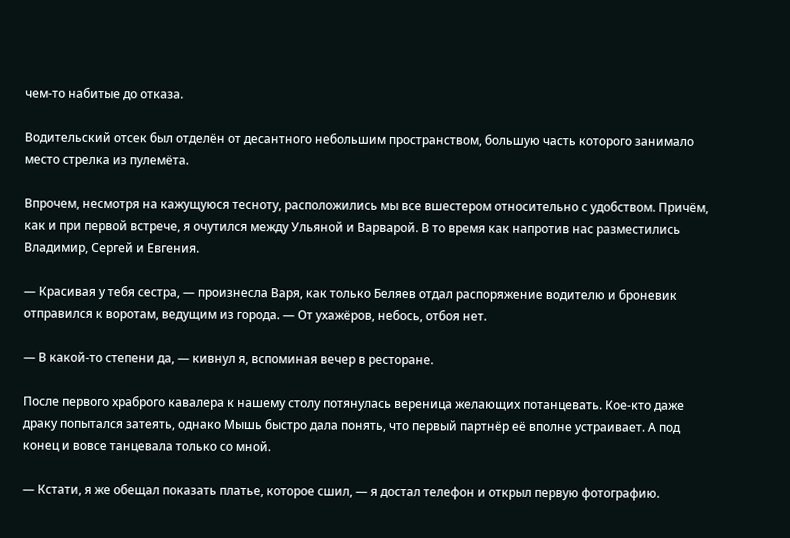чем-то набитые до отказа.

Водительский отсек был отделён от десантного небольшим пространством, большую часть которого занимало место стрелка из пулемёта.

Впрочем, несмотря на кажущуюся тесноту, расположились мы все вшестером относительно с удобством. Причём, как и при первой встрече, я очутился между Ульяной и Варварой. В то время как напротив нас разместились Владимир, Сергей и Евгения.

— Красивая у тебя сестра, — произнесла Варя, как только Беляев отдал распоряжение водителю и броневик отправился к воротам, ведущим из города. — От ухажёров, небось, отбоя нет.

— В какой-то степени да, — кивнул я, вспоминая вечер в ресторане.

После первого храброго кавалера к нашему столу потянулась вереница желающих потанцевать. Кое-кто даже драку попытался затеять, однако Мышь быстро дала понять, что первый партнёр её вполне устраивает. А под конец и вовсе танцевала только со мной.

— Кстати, я же обещал показать платье, которое сшил, — я достал телефон и открыл первую фотографию.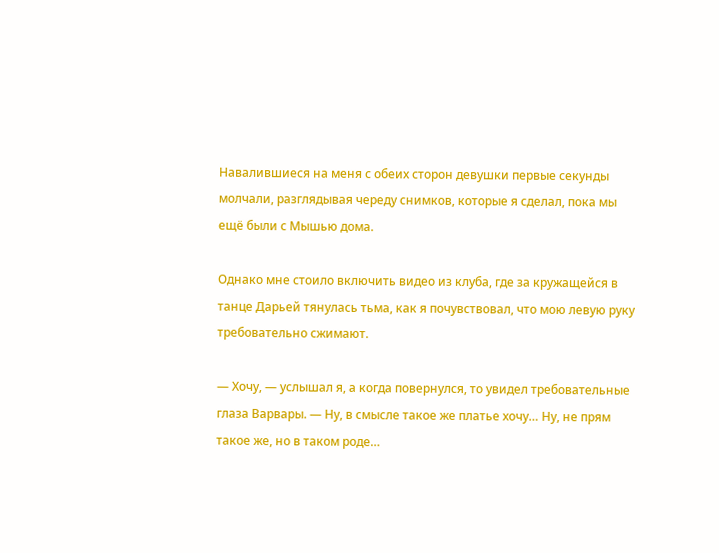Навалившиеся на меня с обеих сторон девушки первые секунды молчали, разглядывая череду снимков, которые я сделал, пока мы ещё были с Мышью дома.

Однако мне стоило включить видео из клуба, где за кружащейся в танце Дарьей тянулась тьма, как я почувствовал, что мою левую руку требовательно сжимают.

— Хочу, — услышал я, а когда повернулся, то увидел требовательные глаза Варвары. — Ну, в смысле такое же платье хочу… Ну, не прям такое же, но в таком роде…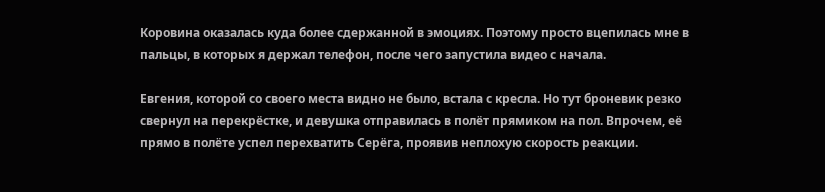Коровина оказалась куда более сдержанной в эмоциях. Поэтому просто вцепилась мне в пальцы, в которых я держал телефон, после чего запустила видео с начала.

Евгения, которой со своего места видно не было, встала с кресла. Но тут броневик резко свернул на перекрёстке, и девушка отправилась в полёт прямиком на пол. Впрочем, её прямо в полёте успел перехватить Серёга, проявив неплохую скорость реакции.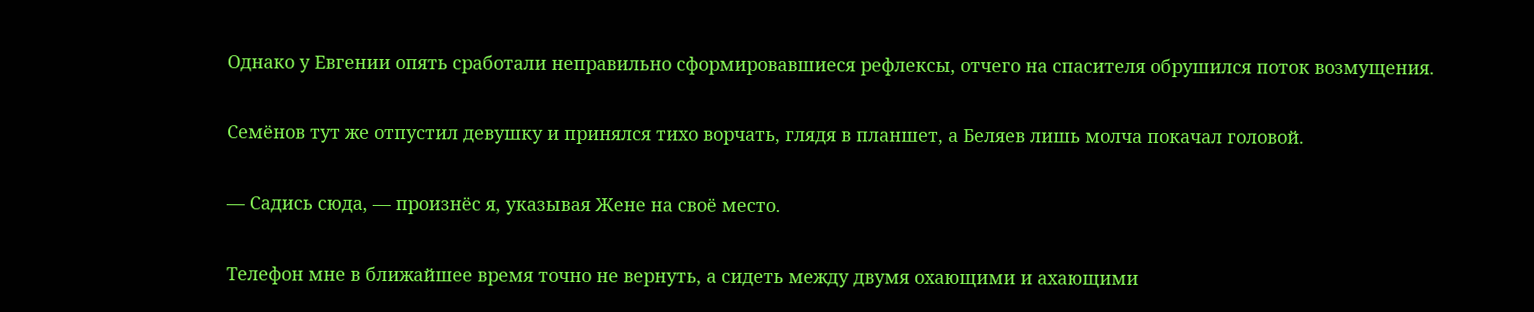Однако у Евгении опять сработали неправильно сформировавшиеся рефлексы, отчего на спасителя обрушился поток возмущения.

Семёнов тут же отпустил девушку и принялся тихо ворчать, глядя в планшет, а Беляев лишь молча покачал головой.

— Садись сюда, — произнёс я, указывая Жене на своё место.

Телефон мне в ближайшее время точно не вернуть, а сидеть между двумя охающими и ахающими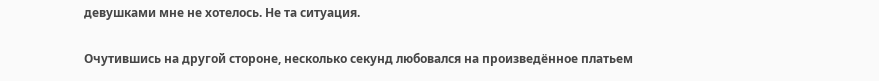девушками мне не хотелось. Не та ситуация.

Очутившись на другой стороне, несколько секунд любовался на произведённое платьем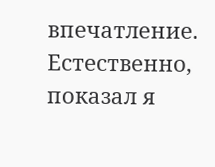впечатление. Естественно, показал я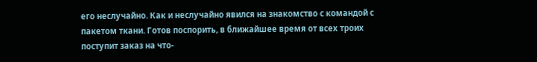его неслучайно. Как и неслучайно явился на знакомство с командой с пакетом ткани. Готов поспорить, в ближайшее время от всех троих поступит заказ на что-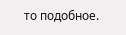то подобное.